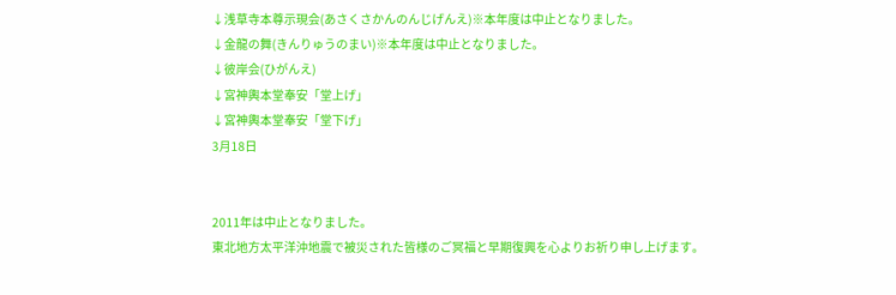↓浅草寺本尊示現会(あさくさかんのんじげんえ)※本年度は中止となりました。
↓金龍の舞(きんりゅうのまい)※本年度は中止となりました。
↓彼岸会(ひがんえ)
↓宮神輿本堂奉安「堂上げ」
↓宮神輿本堂奉安「堂下げ」
3月18日


2011年は中止となりました。
東北地方太平洋沖地震で被災された皆様のご冥福と早期復興を心よりお祈り申し上げます。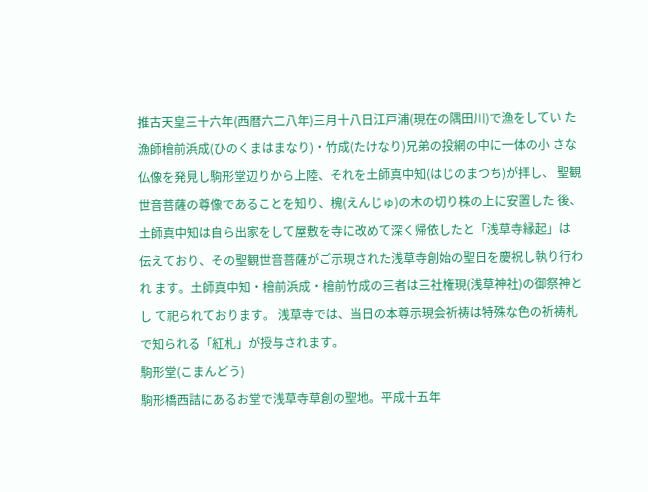推古天皇三十六年(西暦六二八年)三月十八日江戸浦(現在の隅田川)で漁をしてい た漁師檜前浜成(ひのくまはまなり)・竹成(たけなり)兄弟の投網の中に一体の小 さな仏像を発見し駒形堂辺りから上陸、それを土師真中知(はじのまつち)が拝し、 聖観世音菩薩の尊像であることを知り、槐(えんじゅ)の木の切り株の上に安置した 後、土師真中知は自ら出家をして屋敷を寺に改めて深く帰依したと「浅草寺縁起」は 伝えており、その聖観世音菩薩がご示現された浅草寺創始の聖日を慶祝し執り行われ ます。土師真中知・檜前浜成・檜前竹成の三者は三社権現(浅草神社)の御祭神とし て祀られております。 浅草寺では、当日の本尊示現会祈祷は特殊な色の祈祷札で知られる「紅札」が授与されます。
駒形堂(こまんどう)
駒形橋西詰にあるお堂で浅草寺草創の聖地。平成十五年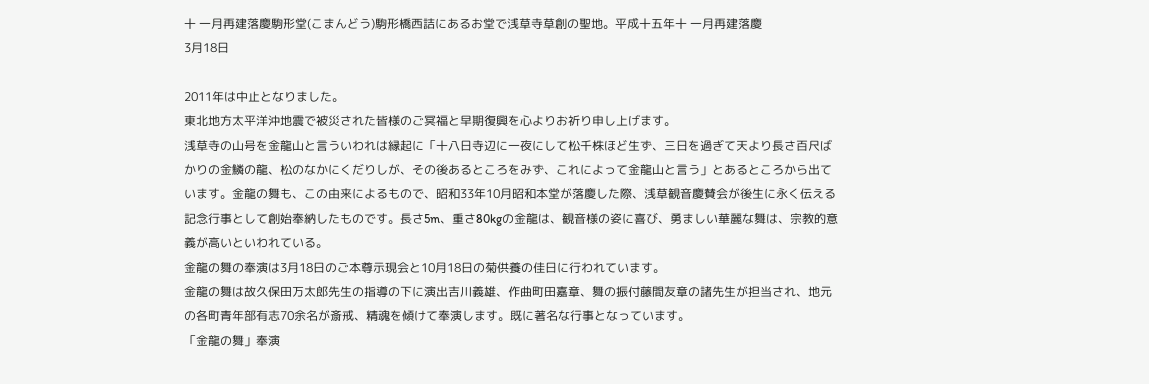十 一月再建落慶駒形堂(こまんどう)駒形橋西詰にあるお堂で浅草寺草創の聖地。平成十五年十 一月再建落慶
3月18日

2011年は中止となりました。
東北地方太平洋沖地震で被災された皆様のご冥福と早期復興を心よりお祈り申し上げます。
浅草寺の山号を金龍山と言ういわれは縁起に「十八日寺辺に一夜にして松千株ほど生ず、三日を過ぎて天より長さ百尺ばかりの金鱗の龍、松のなかにくだりしが、その後あるところをみず、これによって金龍山と言う」とあるところから出ています。金龍の舞も、この由来によるもので、昭和33年10月昭和本堂が落慶した際、浅草観音慶賛会が後生に永く伝える記念行事として創始奉納したものです。長さ5m、重さ80kgの金龍は、観音様の姿に喜び、勇ましい華麗な舞は、宗教的意義が高いといわれている。
金龍の舞の奉演は3月18日のご本尊示現会と10月18日の菊供養の佳日に行われています。
金龍の舞は故久保田万太郎先生の指導の下に演出吉川義雄、作曲町田嘉章、舞の振付藤間友章の諸先生が担当され、地元の各町青年部有志70余名が斎戒、精魂を傾けて奉演します。既に著名な行事となっています。
「金龍の舞」奉演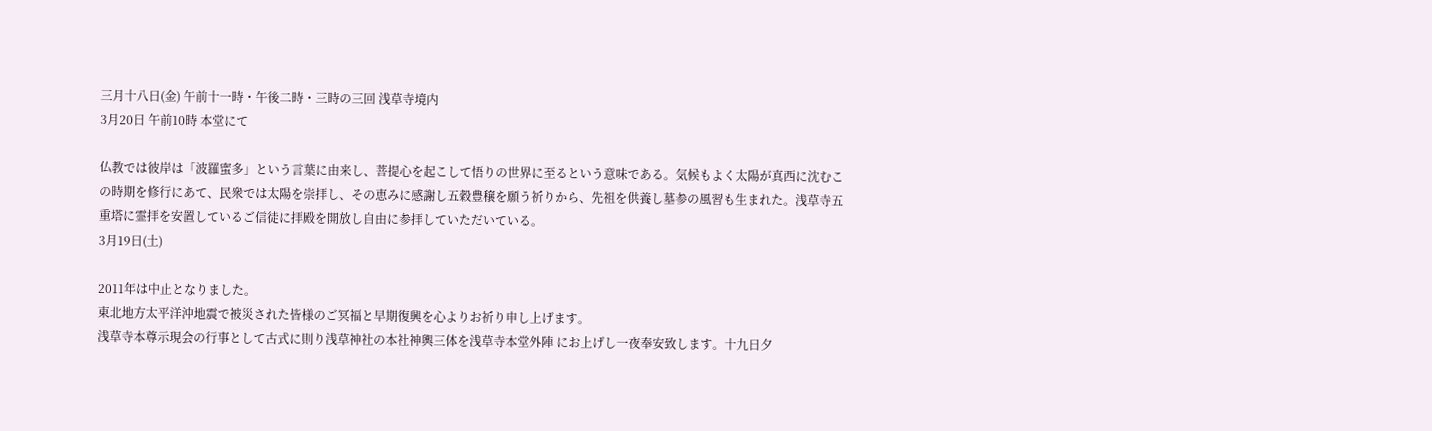三月十八日(金) 午前十一時・午後二時・三時の三回 浅草寺境内
3月20日 午前10時 本堂にて

仏教では彼岸は「波羅蜜多」という言葉に由来し、菩提心を起こして悟りの世界に至るという意味である。気候もよく太陽が真西に沈むこの時期を修行にあて、民衆では太陽を崇拝し、その恵みに感謝し五穀豊穣を願う祈りから、先祖を供養し墓参の風習も生まれた。浅草寺五重塔に霊拝を安置しているご信徒に拝殿を開放し自由に参拝していただいている。
3月19日(土)

2011年は中止となりました。
東北地方太平洋沖地震で被災された皆様のご冥福と早期復興を心よりお祈り申し上げます。
浅草寺本尊示現会の行事として古式に則り浅草神社の本社神輿三体を浅草寺本堂外陣 にお上げし一夜奉安致します。十九日夕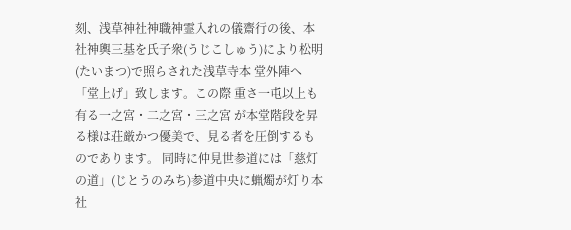刻、浅草神社神職神霊入れの儀齋行の後、本 社神輿三基を氏子衆(うじこしゅう)により松明(たいまつ)で照らされた浅草寺本 堂外陣へ「堂上げ」致します。この際 重さ一屯以上も有る一之宮・二之宮・三之宮 が本堂階段を昇る様は荘厳かつ優美で、見る者を圧倒するものであります。 同時に仲見世参道には「慈灯の道」(じとうのみち)参道中央に蝋燭が灯り本社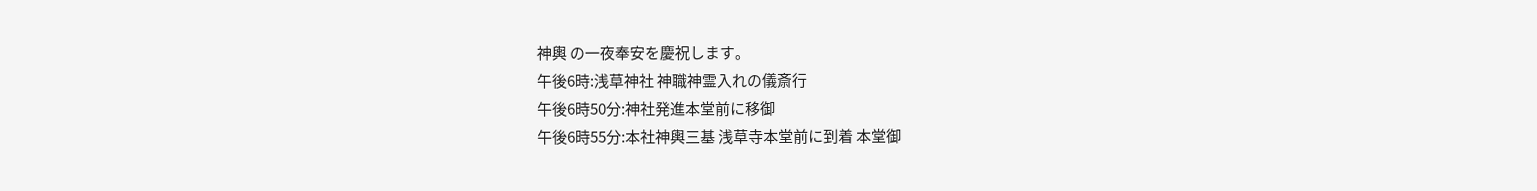神輿 の一夜奉安を慶祝します。
午後6時:浅草神社 神職神霊入れの儀斎行
午後6時50分:神社発進本堂前に移御
午後6時55分:本社神輿三基 浅草寺本堂前に到着 本堂御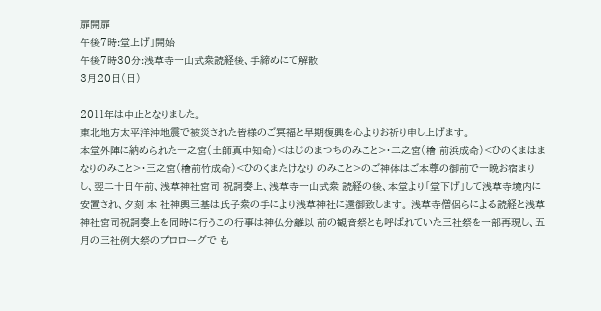扉開扉
午後7時:堂上げ」開始
午後7時30分:浅草寺一山式衆読経後、手締めにて解散
3月20日(日)

2011年は中止となりました。
東北地方太平洋沖地震で被災された皆様のご冥福と早期復興を心よりお祈り申し上げます。
本堂外陣に納められた一之宮(土師真中知命)<はじのまつちのみこと>・二之宮(檜 前浜成命)<ひのくまはまなりのみこと>・三之宮(檜前竹成命)<ひのくまたけなり のみこと>のご神体はご本尊の御前で一晩お宿まりし、翌二十日午前、浅草神社宮司 祝詞奏上、浅草寺一山式衆 読経の後、本堂より「堂下げ」して浅草寺境内に安置され、夕刻 本 社神輿三基は氏子衆の手により浅草神社に還御致します。 浅草寺僧侶らによる読経と浅草神社宮司祝詞奏上を同時に行うこの行事は神仏分離以 前の観音祭とも呼ばれていた三社祭を一部再現し、五月の三社例大祭のプロローグで も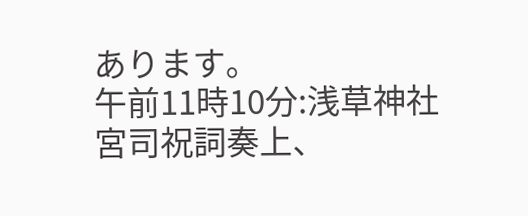あります。
午前11時10分:浅草神社宮司祝詞奏上、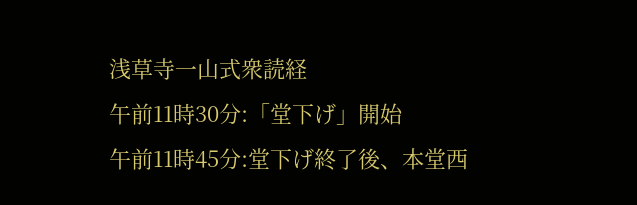浅草寺一山式衆読経
午前11時30分:「堂下げ」開始
午前11時45分:堂下げ終了後、本堂西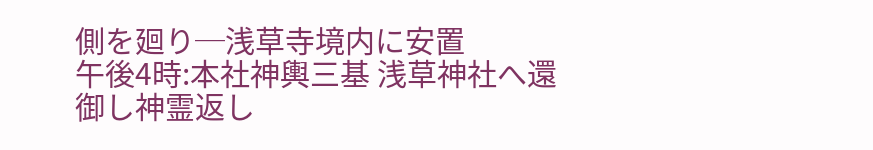側を廻り─浅草寺境内に安置
午後4時:本社神輿三基 浅草神社へ還御し神霊返し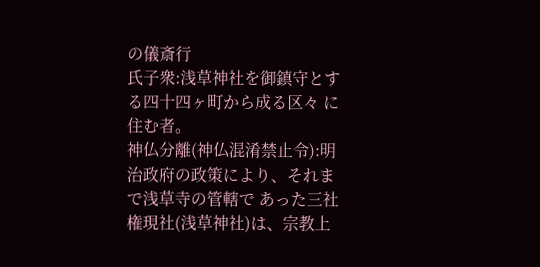の儀斎行
氏子衆:浅草神社を御鎮守とする四十四ヶ町から成る区々 に 住む者。
神仏分離(神仏混淆禁止令):明治政府の政策により、それまで浅草寺の管轄で あった三社権現社(浅草神社)は、宗教上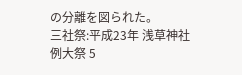の分離を図られた。
三社祭:平成23年 浅草神社例大祭 5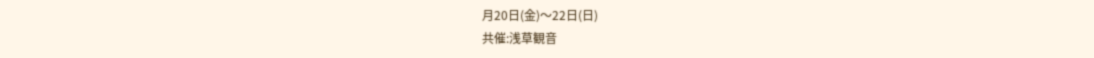月20日(金)〜22日(日)
共催:浅草観音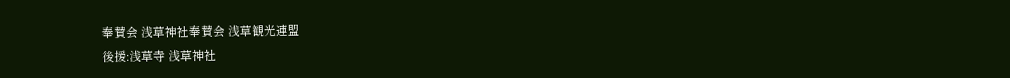奉賛会 浅草神社奉賛会 浅草観光連盟
後援:浅草寺 浅草神社